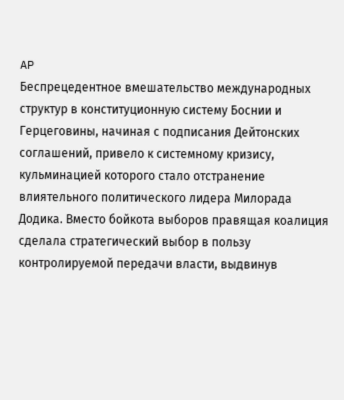AP
Беспрецедентное вмешательство международных структур в конституционную систему Боснии и Герцеговины, начиная с подписания Дейтонских соглашений, привело к системному кризису, кульминацией которого стало отстранение влиятельного политического лидера Милорада Додика. Вместо бойкота выборов правящая коалиция сделала стратегический выбор в пользу контролируемой передачи власти, выдвинув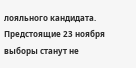лояльного кандидата. Предстоящие 23 ноября выборы станут не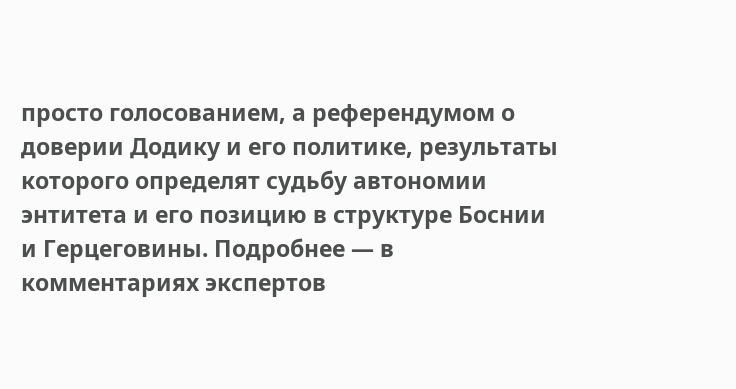просто голосованием, а референдумом о доверии Додику и его политике, результаты которого определят судьбу автономии энтитета и его позицию в структуре Боснии и Герцеговины. Подробнее — в комментариях экспертов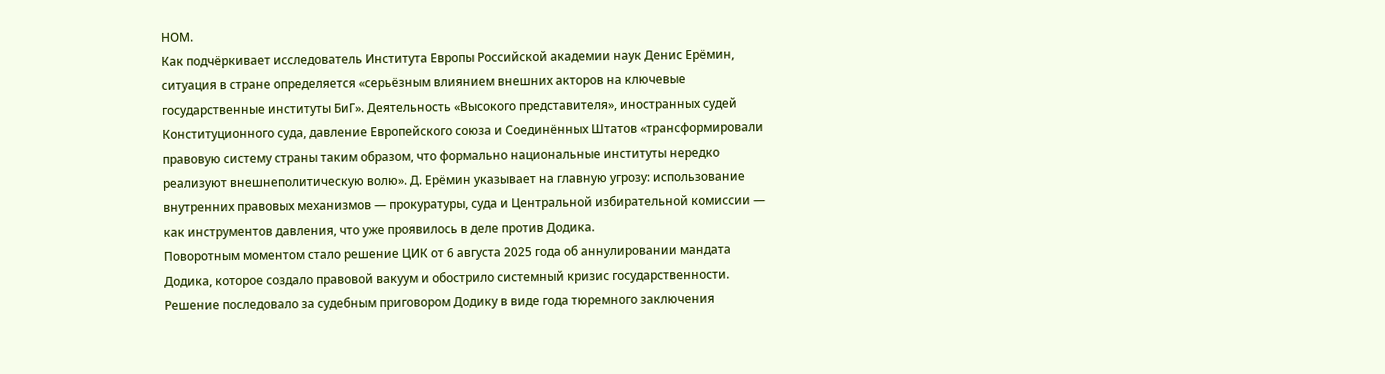НОМ.
Как подчёркивает исследователь Института Европы Российской академии наук Денис Ерёмин, ситуация в стране определяется «серьёзным влиянием внешних акторов на ключевые государственные институты БиГ». Деятельность «Высокого представителя», иностранных судей Конституционного суда, давление Европейского союза и Соединённых Штатов «трансформировали правовую систему страны таким образом, что формально национальные институты нередко реализуют внешнеполитическую волю». Д. Ерёмин указывает на главную угрозу: использование внутренних правовых механизмов — прокуратуры, суда и Центральной избирательной комиссии — как инструментов давления, что уже проявилось в деле против Додика.
Поворотным моментом стало решение ЦИК от 6 августа 2025 года об аннулировании мандата Додика, которое создало правовой вакуум и обострило системный кризис государственности. Решение последовало за судебным приговором Додику в виде года тюремного заключения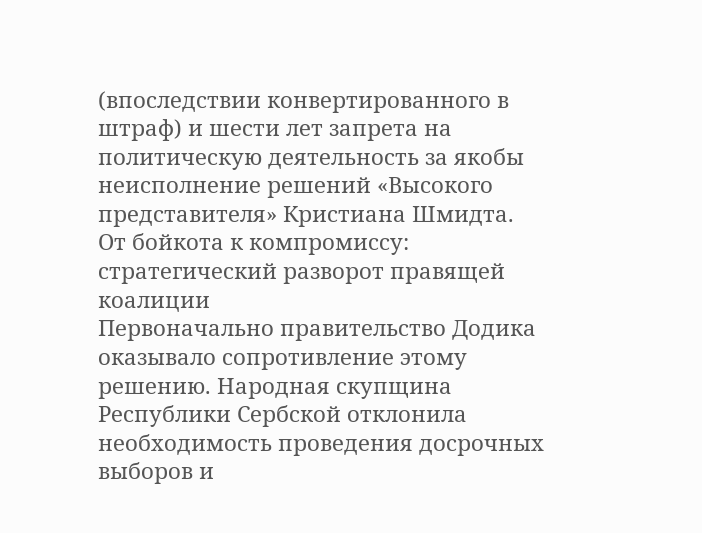(впоследствии конвертированного в штраф) и шести лет запрета на политическую деятельность за якобы неисполнение решений «Высокого представителя» Кристиана Шмидта.
От бойкота к компромиссу: стратегический разворот правящей коалиции
Первоначально правительство Додика оказывало сопротивление этому решению. Народная скупщина Республики Сербской отклонила необходимость проведения досрочных выборов и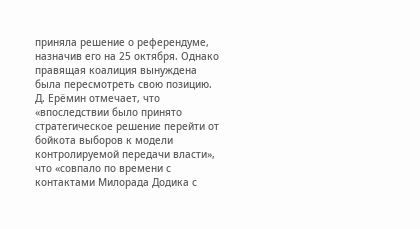приняла решение о референдуме, назначив его на 25 октября. Однако правящая коалиция вынуждена была пересмотреть свою позицию. Д. Ерёмин отмечает, что «впоследствии было принято стратегическое решение перейти от бойкота выборов к модели контролируемой передачи власти», что «совпало по времени с контактами Милорада Додика с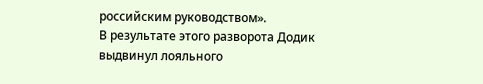российским руководством».
В результате этого разворота Додик выдвинул лояльного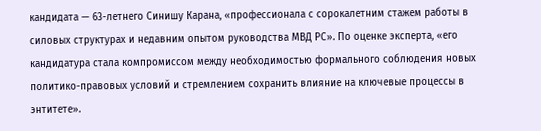кандидата — 63-летнего Синишу Карана, «профессионала с сорокалетним стажем работы в силовых структурах и недавним опытом руководства МВД РС». По оценке эксперта, «его кандидатура стала компромиссом между необходимостью формального соблюдения новых политико-правовых условий и стремлением сохранить влияние на ключевые процессы в энтитете».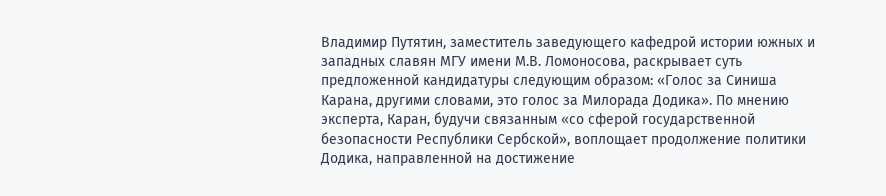Владимир Путятин, заместитель заведующего кафедрой истории южных и западных славян МГУ имени М.В. Ломоносова, раскрывает суть предложенной кандидатуры следующим образом: «Голос за Синиша Карана, другими словами, это голос за Милорада Додика». По мнению эксперта, Каран, будучи связанным «со сферой государственной безопасности Республики Сербской», воплощает продолжение политики Додика, направленной на достижение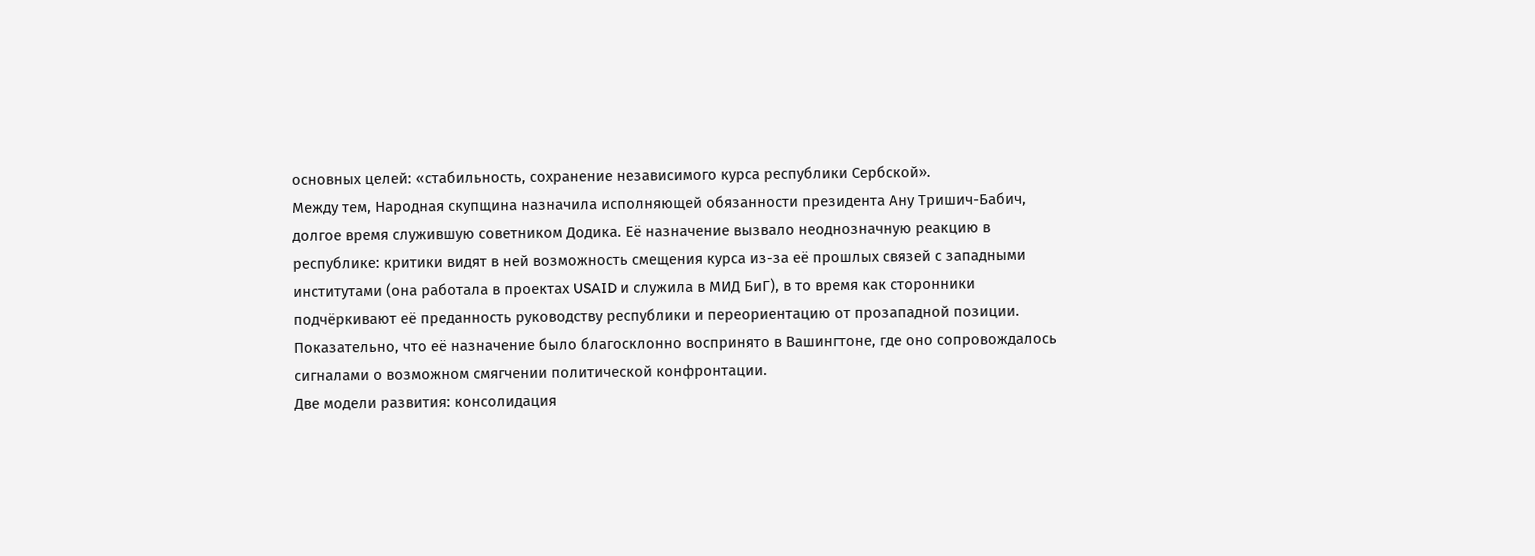основных целей: «стабильность, сохранение независимого курса республики Сербской».
Между тем, Народная скупщина назначила исполняющей обязанности президента Ану Тришич-Бабич, долгое время служившую советником Додика. Её назначение вызвало неоднозначную реакцию в республике: критики видят в ней возможность смещения курса из-за её прошлых связей с западными институтами (она работала в проектах USAID и служила в МИД БиГ), в то время как сторонники подчёркивают её преданность руководству республики и переориентацию от прозападной позиции. Показательно, что её назначение было благосклонно воспринято в Вашингтоне, где оно сопровождалось сигналами о возможном смягчении политической конфронтации.
Две модели развития: консолидация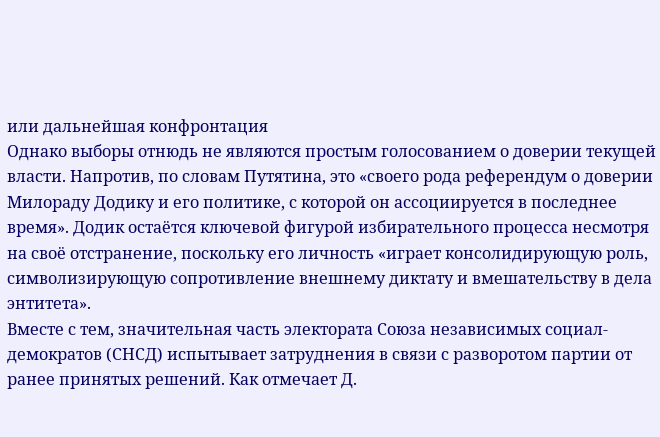или дальнейшая конфронтация
Однако выборы отнюдь не являются простым голосованием о доверии текущей власти. Напротив, по словам Путятина, это «своего рода референдум о доверии Милораду Додику и его политике, с которой он ассоциируется в последнее время». Додик остаётся ключевой фигурой избирательного процесса несмотря на своё отстранение, поскольку его личность «играет консолидирующую роль, символизирующую сопротивление внешнему диктату и вмешательству в дела энтитета».
Вместе с тем, значительная часть электората Союза независимых социал-демократов (СНСД) испытывает затруднения в связи с разворотом партии от ранее принятых решений. Как отмечает Д.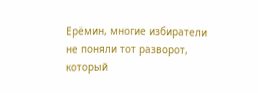Ерёмин, многие избиратели не поняли тот разворот, который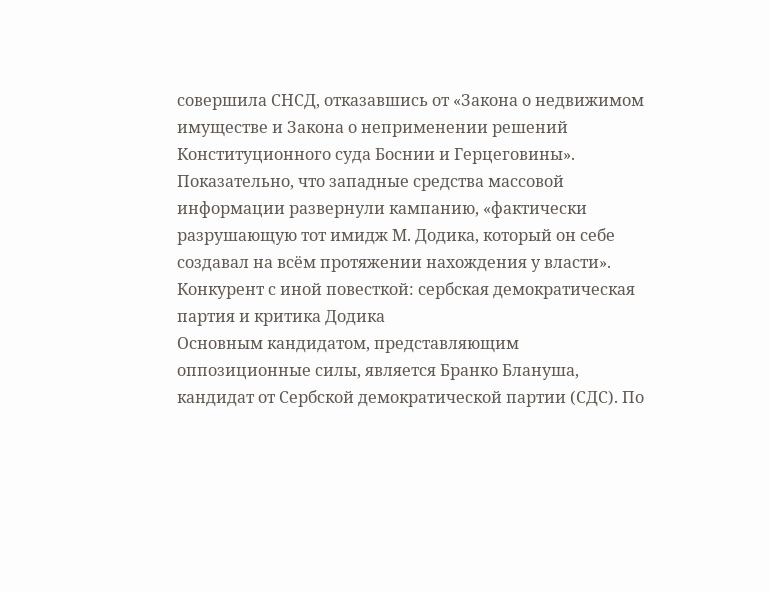совершила СНСД, отказавшись от «Закона о недвижимом имуществе и Закона о неприменении решений Конституционного суда Боснии и Герцеговины».
Показательно, что западные средства массовой информации развернули кампанию, «фактически разрушающую тот имидж М. Додика, который он себе создавал на всём протяжении нахождения у власти».
Конкурент с иной повесткой: сербская демократическая партия и критика Додика
Основным кандидатом, представляющим оппозиционные силы, является Бранко Блануша, кандидат от Сербской демократической партии (СДС). По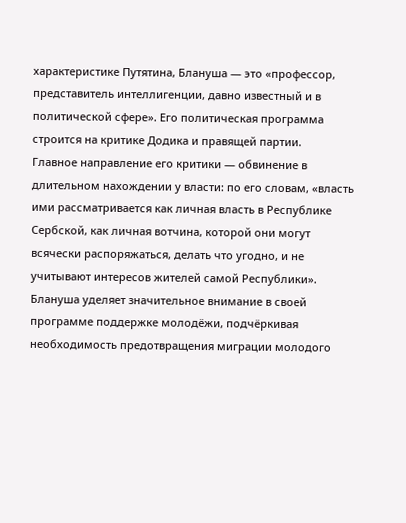характеристике Путятина, Блануша — это «профессор, представитель интеллигенции, давно известный и в политической сфере». Его политическая программа строится на критике Додика и правящей партии.
Главное направление его критики — обвинение в длительном нахождении у власти: по его словам, «власть ими рассматривается как личная власть в Республике Сербской, как личная вотчина, которой они могут всячески распоряжаться, делать что угодно, и не учитывают интересов жителей самой Республики». Блануша уделяет значительное внимание в своей программе поддержке молодёжи, подчёркивая необходимость предотвращения миграции молодого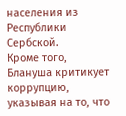населения из Республики Сербской.
Кроме того, Блануша критикует коррупцию, указывая на то, что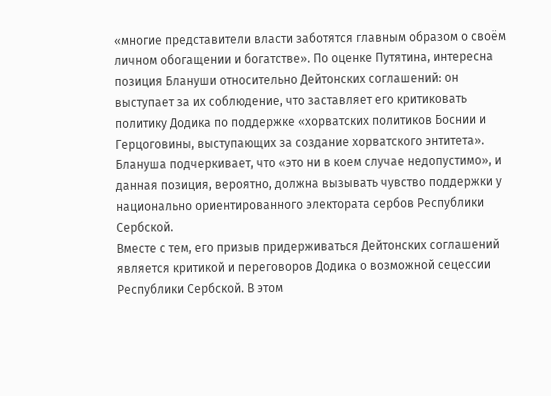«многие представители власти заботятся главным образом о своём личном обогащении и богатстве». По оценке Путятина, интересна позиция Блануши относительно Дейтонских соглашений: он выступает за их соблюдение, что заставляет его критиковать политику Додика по поддержке «хорватских политиков Боснии и Герцоговины, выступающих за создание хорватского энтитета». Блануша подчеркивает, что «это ни в коем случае недопустимо», и данная позиция, вероятно, должна вызывать чувство поддержки у национально ориентированного электората сербов Республики Сербской.
Вместе с тем, его призыв придерживаться Дейтонских соглашений является критикой и переговоров Додика о возможной сецессии Республики Сербской. В этом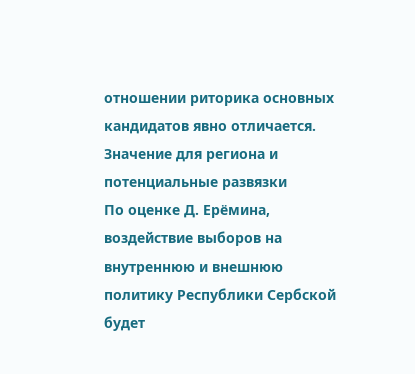отношении риторика основных кандидатов явно отличается.
Значение для региона и потенциальные развязки
По оценке Д. Ерёмина, воздействие выборов на внутреннюю и внешнюю политику Республики Сербской будет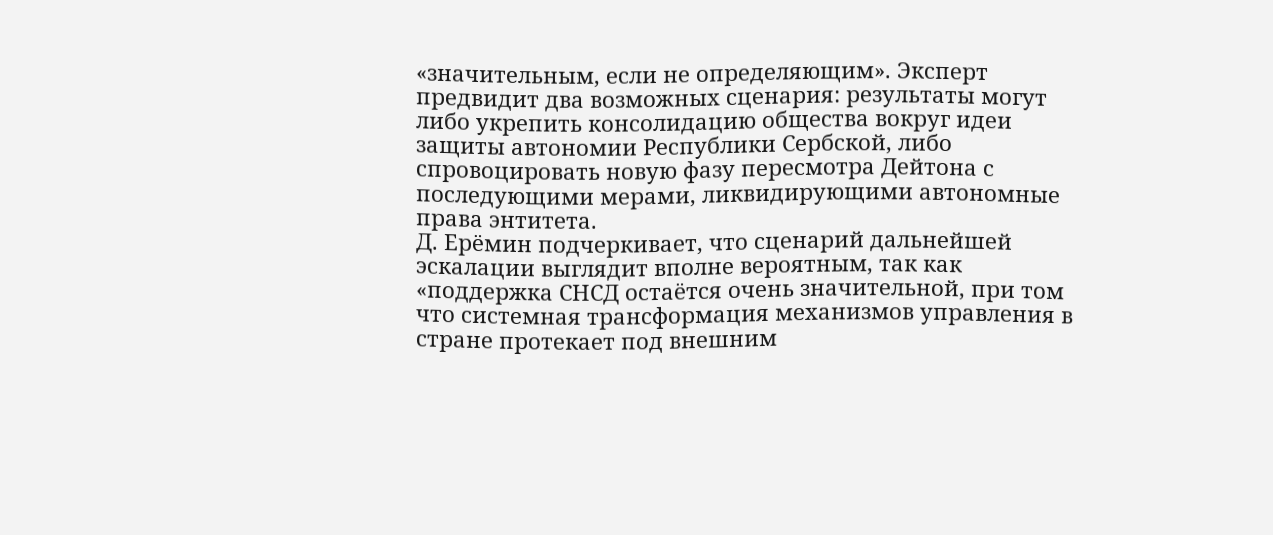«значительным, если не определяющим». Эксперт предвидит два возможных сценария: результаты могут либо укрепить консолидацию общества вокруг идеи защиты автономии Республики Сербской, либо спровоцировать новую фазу пересмотра Дейтона с последующими мерами, ликвидирующими автономные права энтитета.
Д. Ерёмин подчеркивает, что сценарий дальнейшей эскалации выглядит вполне вероятным, так как «поддержка СНСД остаётся очень значительной, при том что системная трансформация механизмов управления в стране протекает под внешним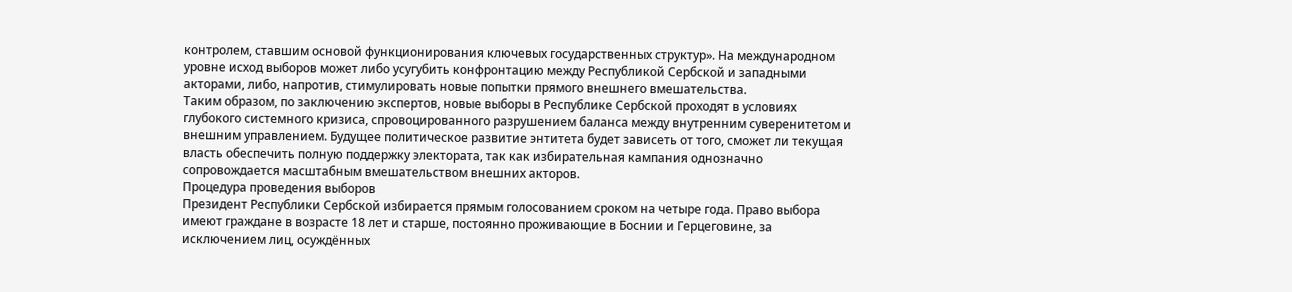контролем, ставшим основой функционирования ключевых государственных структур». На международном уровне исход выборов может либо усугубить конфронтацию между Республикой Сербской и западными акторами, либо, напротив, стимулировать новые попытки прямого внешнего вмешательства.
Таким образом, по заключению экспертов, новые выборы в Республике Сербской проходят в условиях глубокого системного кризиса, спровоцированного разрушением баланса между внутренним суверенитетом и внешним управлением. Будущее политическое развитие энтитета будет зависеть от того, сможет ли текущая власть обеспечить полную поддержку электората, так как избирательная кампания однозначно сопровождается масштабным вмешательством внешних акторов.
Процедура проведения выборов
Президент Республики Сербской избирается прямым голосованием сроком на четыре года. Право выбора имеют граждане в возрасте 18 лет и старше, постоянно проживающие в Боснии и Герцеговине, за исключением лиц, осуждённых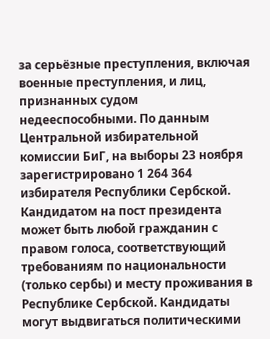за серьёзные преступления, включая военные преступления, и лиц, признанных судом недееспособными. По данным Центральной избирательной комиссии БиГ, на выборы 23 ноября зарегистрировано 1 264 364 избирателя Республики Сербской.
Кандидатом на пост президента может быть любой гражданин с правом голоса, соответствующий требованиям по национальности (только сербы) и месту проживания в Республике Сербской. Кандидаты могут выдвигаться политическими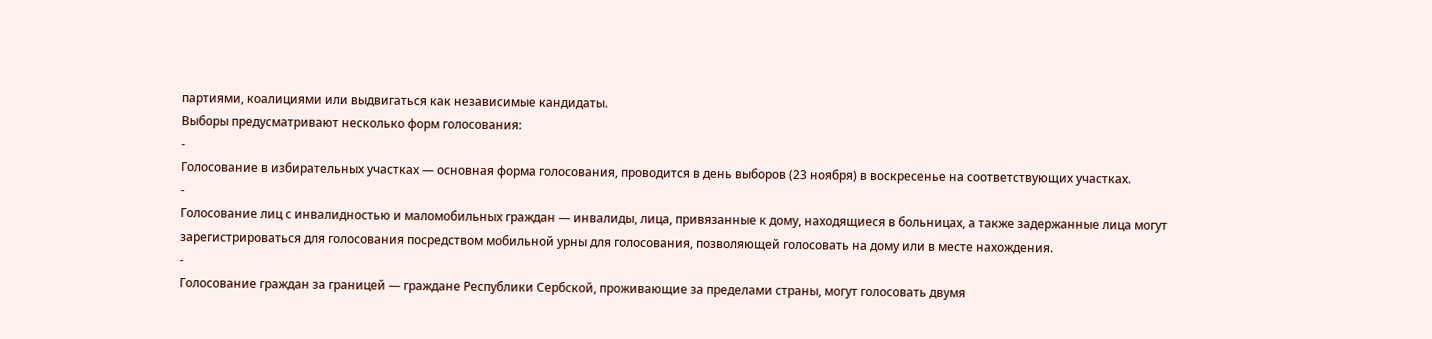партиями, коалициями или выдвигаться как независимые кандидаты.
Выборы предусматривают несколько форм голосования:
-
Голосование в избирательных участках — основная форма голосования, проводится в день выборов (23 ноября) в воскресенье на соответствующих участках.
-
Голосование лиц с инвалидностью и маломобильных граждан — инвалиды, лица, привязанные к дому, находящиеся в больницах, а также задержанные лица могут зарегистрироваться для голосования посредством мобильной урны для голосования, позволяющей голосовать на дому или в месте нахождения.
-
Голосование граждан за границей — граждане Республики Сербской, проживающие за пределами страны, могут голосовать двумя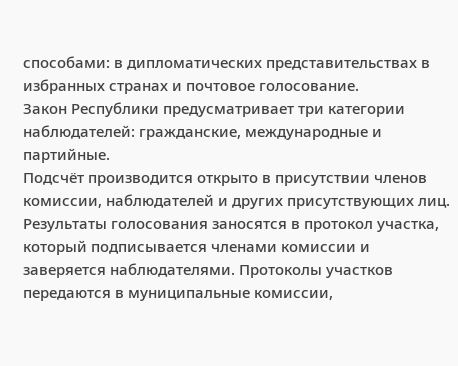способами: в дипломатических представительствах в избранных странах и почтовое голосование.
Закон Республики предусматривает три категории наблюдателей: гражданские, международные и партийные.
Подсчёт производится открыто в присутствии членов комиссии, наблюдателей и других присутствующих лиц. Результаты голосования заносятся в протокол участка, который подписывается членами комиссии и заверяется наблюдателями. Протоколы участков передаются в муниципальные комиссии,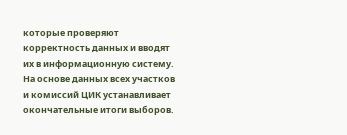которые проверяют корректность данных и вводят их в информационную систему. На основе данных всех участков и комиссий ЦИК устанавливает окончательные итоги выборов.